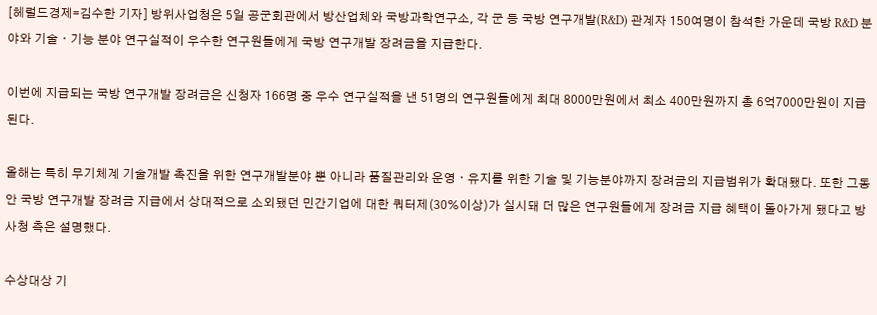[헤럴드경제=김수한 기자] 방위사업청은 5일 공군회관에서 방산업체와 국방과학연구소, 각 군 등 국방 연구개발(R&D) 관계자 150여명이 참석한 가운데 국방 R&D 분야와 기술ㆍ기능 분야 연구실적이 우수한 연구원들에게 국방 연구개발 장려금을 지급한다.

이번에 지급되는 국방 연구개발 장려금은 신청자 166명 중 우수 연구실적을 낸 51명의 연구원들에게 최대 8000만원에서 최소 400만원까지 총 6억7000만원이 지급된다.

올해는 특히 무기체계 기술개발 촉진을 위한 연구개발분야 뿐 아니라 품질관리와 운영ㆍ유지를 위한 기술 및 기능분야까지 장려금의 지급범위가 확대됐다. 또한 그동안 국방 연구개발 장려금 지급에서 상대적으로 소외됐던 민간기업에 대한 쿼터제(30%이상)가 실시돼 더 많은 연구원들에게 장려금 지급 혜택이 돌아가게 됐다고 방사청 측은 설명했다.

수상대상 기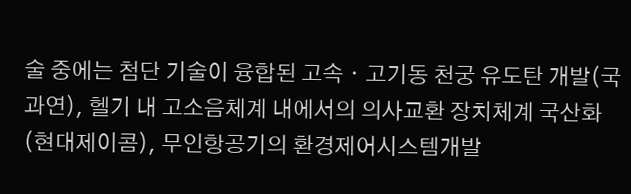술 중에는 첨단 기술이 융합된 고속ᆞ고기동 천궁 유도탄 개발(국과연), 헬기 내 고소음체계 내에서의 의사교환 장치체계 국산화(현대제이콤), 무인항공기의 환경제어시스템개발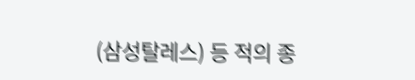(삼성탈레스) 등 적의 종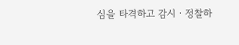심을 타격하고 감시ㆍ정찰하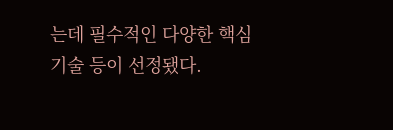는데 필수적인 다양한 핵심기술 등이 선정됐다.